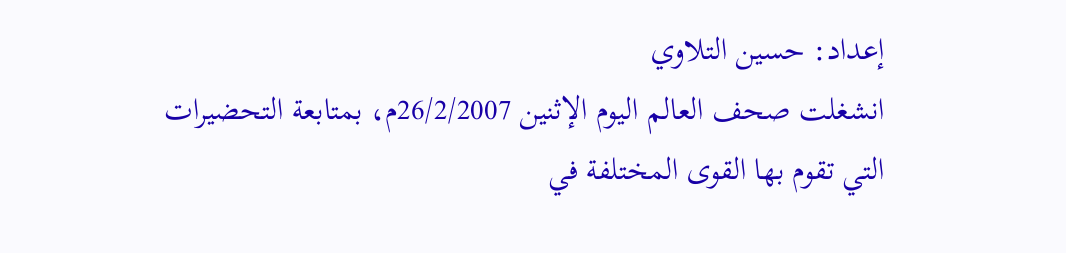إعداد: حسين التلاوي
انشغلت صحف العالم اليوم الإثنين 26/2/2007م، بمتابعة التحضيرات التي تقوم بها القوى المختلفة في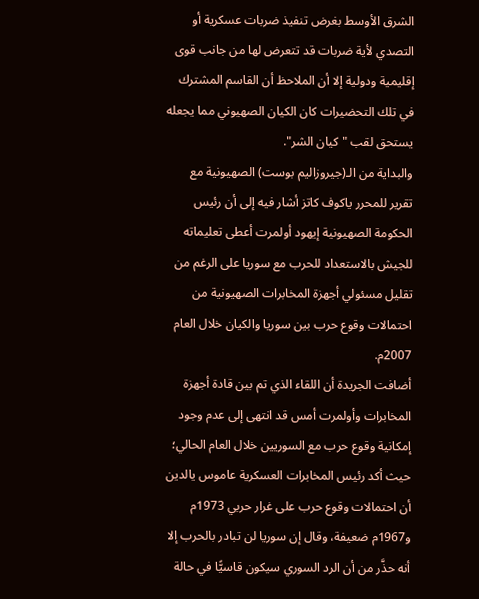الشرق الأوسط بغرض تنفيذ ضربات عسكرية أو التصدي لأية ضربات قد تتعرض لها من جانب قوى إقليمية ودولية إلا أن الملاحظ أن القاسم المشترك في تلك التحضيرات كان الكيان الصهيوني مما يجعله يستحق لقب "كيان الشر".
والبداية من الـ(جيروزاليم بوست) الصهيونية مع تقرير للمحرر ياكوف كاتز أشار فيه إلى أن رئيس الحكومة الصهيونية إيهود أولمرت أعطى تعليماته للجيش بالاستعداد للحرب مع سوريا على الرغم من تقليل مسئولي أجهزة المخابرات الصهيونية من احتمالات وقوع حرب بين سوريا والكيان خلال العام 2007م.
أضافت الجريدة أن اللقاء الذي تم بين قادة أجهزة المخابرات وأولمرت أمس قد انتهى إلى عدم وجود إمكانية وقوع حرب مع السوريين خلال العام الحالي؛ حيث أكد رئيس المخابرات العسكرية عاموس يالدين أن احتمالات وقوع حرب على غرار حربي 1973م و1967م ضعيفة، وقال إن سوريا لن تبادر بالحرب إلا أنه حذَّر من أن الرد السوري سيكون قاسيًّا في حالة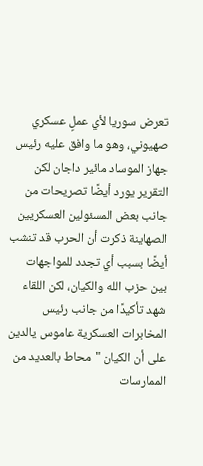تعرض سوريا لأي عملٍ عسكري صهيوني، وهو ما وافق عليه رئيس جهاز الموساد مائير داجان لكن التقرير يورد أيضًا تصريحات من جانب بعض المسئولين العسكريين الصهاينة ذكرت أن الحرب قد تنشب أيضًا بسبب أي تجدد للمواجهات بين حزب الله والكيان، لكن اللقاء شهد تأكيدًا من جانب رئيس المخابرات العسكرية عاموس يالدين على أن الكيان "محاط بالعديد من الممارسات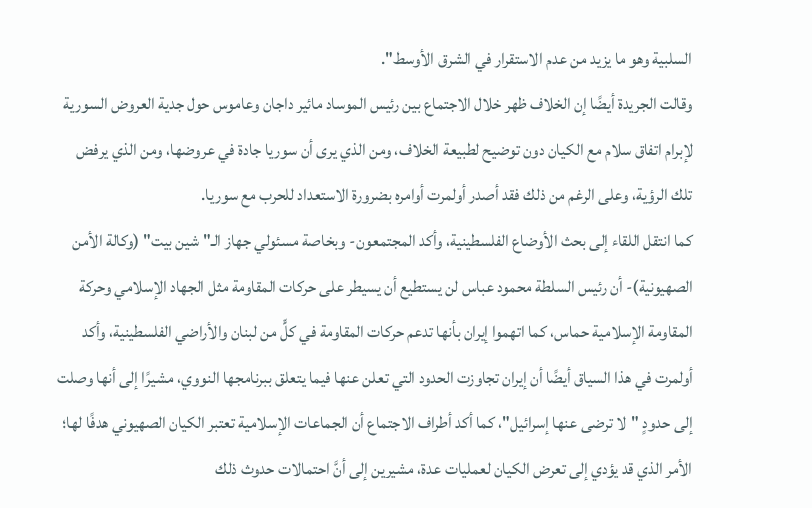السلبية وهو ما يزيد من عدم الاستقرار في الشرق الأوسط".
وقالت الجريدة أيضًا إن الخلاف ظهر خلال الاجتماع بين رئيس الموساد مائير داجان وعاموس حول جدية العروض السورية لإبرام اتفاق سلام مع الكيان دون توضيح لطبيعة الخلاف، ومن الذي يرى أن سوريا جادة في عروضها، ومن الذي يرفض تلك الرؤية، وعلى الرغم من ذلك فقد أصدر أولمرت أوامره بضرورة الاستعداد للحرب مع سوريا.
كما انتقل اللقاء إلى بحث الأوضاع الفلسطينية، وأكد المجتمعون- وبخاصة مسئولي جهاز الـ"شين بيت" (وكالة الأمن الصهيونية)- أن رئيس السلطة محمود عباس لن يستطيع أن يسيطر على حركات المقاومة مثل الجهاد الإسلامي وحركة المقاومة الإسلامية حماس، كما اتهموا إيران بأنها تدعم حركات المقاومة في كلٍّ من لبنان والأراضي الفلسطينية، وأكد أولمرت في هذا السياق أيضًا أن إيران تجاوزت الحدود التي تعلن عنها فيما يتعلق ببرنامجها النووي، مشيرًا إلى أنها وصلت إلى حدودٍ "لا ترضى عنها إسرائيل"، كما أكد أطراف الاجتماع أن الجماعات الإسلامية تعتبر الكيان الصهيوني هدفًا لها؛ الأمر الذي قد يؤدي إلى تعرض الكيان لعمليات عدة، مشيرين إلى أنَّ احتمالات حدوث ذلك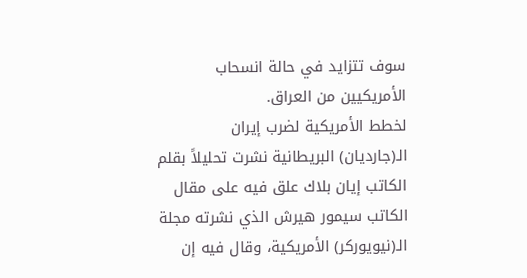سوف تتزايد في حالة انسحاب الأمريكيين من العراق.
لخطط الأمريكية لضرب إيران
الـ(جارديان) البريطانية نشرت تحليلاً بقلم الكاتب إيان بلاك علق فيه على مقال الكاتب سيمور هيرش الذي نشرته مجلة الـ(نيويوركر) الأمريكية، وقال فيه إن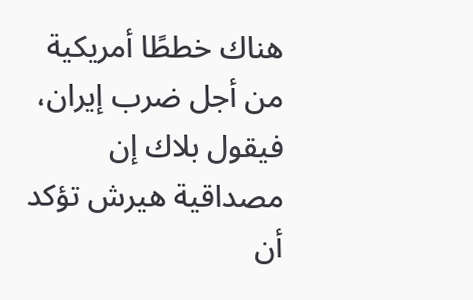هناك خططًا أمريكية من أجل ضرب إيران، فيقول بلاك إن مصداقية هيرش تؤكد أن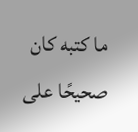ما كتبه كان صحيحًا على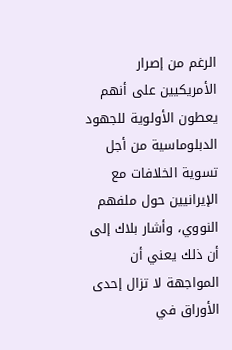الرغم من إصرار الأمريكيين على أنهم يعطون الأولوية للجهود الدبلوماسية من أجل تسوية الخلافات مع الإيرانيين حول ملفهم النووي، وأشار بلاك إلى أن ذلك يعني أن المواجهة لا تزال إحدى الأوراق في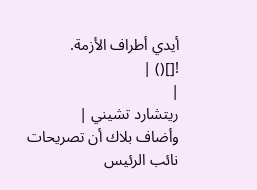أيدي أطراف الأزمة.
![]() |
|
ريتشارد تشيني |
وأضاف بلاك أن تصريحات نائب الرئيس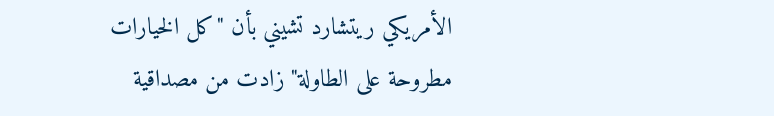الأمريكي ريتشارد تشيني بأن "كل الخيارات مطروحة على الطاولة" زادت من مصداقية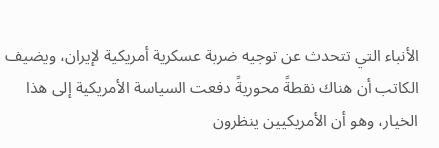الأنباء التي تتحدث عن توجيه ضربة عسكرية أمريكية لإيران، ويضيف الكاتب أن هناك نقطةً محوريةً دفعت السياسة الأمريكية إلى هذا الخيار، وهو أن الأمريكيين ينظرون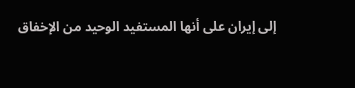إلى إيران على أنها المستفيد الوحيد من الإخفاق